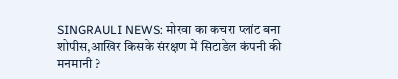SINGRAULI NEWS: मोरवा का कचरा प्लांट बना शोपीस,आखिर किसके संरक्षण में सिटाडेल कंपनी की मनमानी ?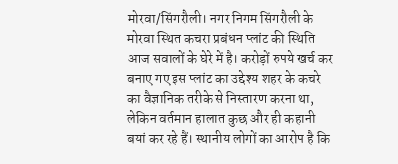मोरवा/सिंगरौली। नगर निगम सिंगरौली के मोरवा स्थित कचरा प्रबंधन प्लांट की स्थिति आज सवालों के घेरे में है। करोड़ों रुपये खर्च कर बनाए गए इस प्लांट का उद्देश्य शहर के कचरे का वैज्ञानिक तरीके से निस्तारण करना था, लेकिन वर्तमान हालात कुछ और ही कहानी बयां कर रहे हैं। स्थानीय लोगों का आरोप है कि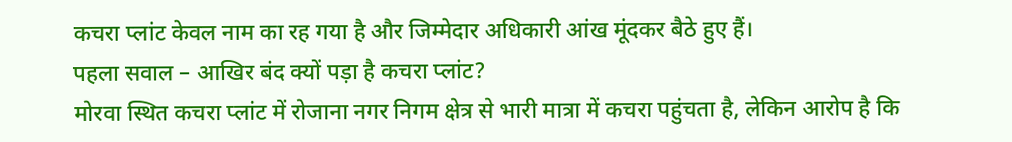कचरा प्लांट केवल नाम का रह गया है और जिम्मेदार अधिकारी आंख मूंदकर बैठे हुए हैं।
पहला सवाल – आखिर बंद क्यों पड़ा है कचरा प्लांट?
मोरवा स्थित कचरा प्लांट में रोजाना नगर निगम क्षेत्र से भारी मात्रा में कचरा पहुंचता है, लेकिन आरोप है कि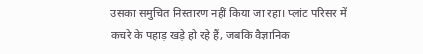उसका समुचित निस्तारण नहीं किया जा रहा। प्लांट परिसर में कचरे के पहाड़ खड़े हो रहे हैं, जबकि वैज्ञानिक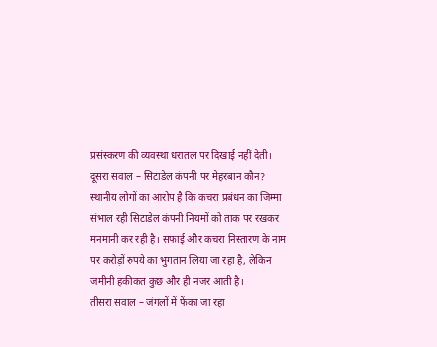प्रसंस्करण की व्यवस्था धरातल पर दिखाई नहीं देती।
दूसरा सवाल – सिटाडेल कंपनी पर मेहरबान कौन?
स्थानीय लोगों का आरोप है कि कचरा प्रबंधन का जिम्मा संभाल रही सिटाडेल कंपनी नियमों को ताक पर रखकर मनमानी कर रही है। सफाई और कचरा निस्तारण के नाम पर करोड़ों रुपये का भुगतान लिया जा रहा है, लेकिन जमीनी हकीकत कुछ और ही नजर आती है।
तीसरा सवाल – जंगलों में फेंका जा रहा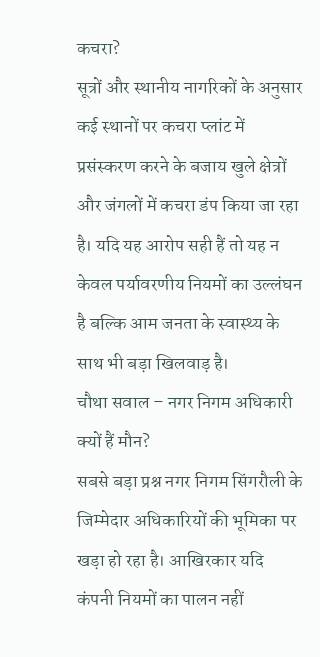कचरा?
सूत्रों और स्थानीय नागरिकों के अनुसार कई स्थानों पर कचरा प्लांट में प्रसंस्करण करने के बजाय खुले क्षेत्रों और जंगलों में कचरा डंप किया जा रहा है। यदि यह आरोप सही हैं तो यह न केवल पर्यावरणीय नियमों का उल्लंघन है बल्कि आम जनता के स्वास्थ्य के साथ भी बड़ा खिलवाड़ है।
चौथा सवाल – नगर निगम अधिकारी क्यों हैं मौन?
सबसे बड़ा प्रश्न नगर निगम सिंगरौली के जिम्मेदार अधिकारियों की भूमिका पर खड़ा हो रहा है। आखिरकार यदि कंपनी नियमों का पालन नहीं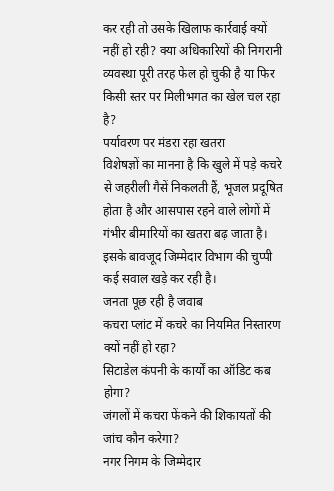कर रही तो उसके खिलाफ कार्रवाई क्यों नहीं हो रही? क्या अधिकारियों की निगरानी व्यवस्था पूरी तरह फेल हो चुकी है या फिर किसी स्तर पर मिलीभगत का खेल चल रहा है?
पर्यावरण पर मंडरा रहा खतरा
विशेषज्ञों का मानना है कि खुले में पड़े कचरे से जहरीली गैसें निकलती हैं, भूजल प्रदूषित होता है और आसपास रहने वाले लोगों में गंभीर बीमारियों का खतरा बढ़ जाता है। इसके बावजूद जिम्मेदार विभाग की चुप्पी कई सवाल खड़े कर रही है।
जनता पूछ रही है जवाब
कचरा प्लांट में कचरे का नियमित निस्तारण क्यों नहीं हो रहा?
सिटाडेल कंपनी के कार्यों का ऑडिट कब होगा?
जंगलों में कचरा फेंकने की शिकायतों की जांच कौन करेगा?
नगर निगम के जिम्मेदार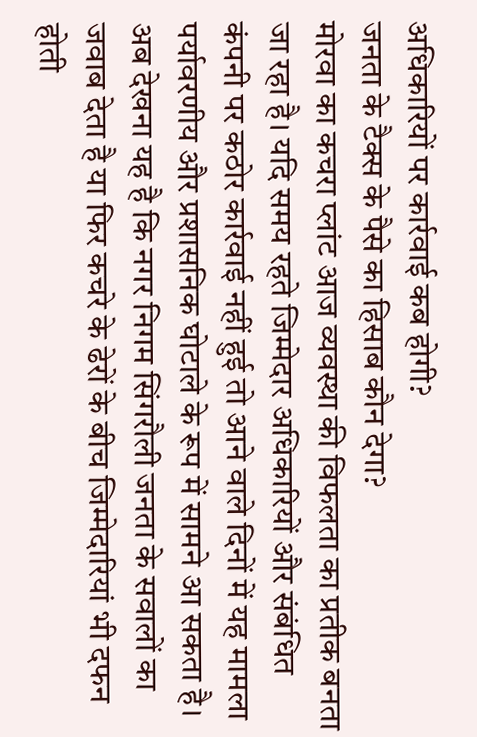अधिकारियों पर कार्रवाई कब होगी?
जनता के टैक्स के पैसे का हिसाब कौन देगा?
मोरवा का कचरा प्लांट आज व्यवस्था की विफलता का प्रतीक बनता जा रहा है। यदि समय रहते जिम्मेदार अधिकारियों और संबंधित कंपनी पर कठोर कार्रवाई नहीं हुई तो आने वाले दिनों में यह मामला पर्यावरणीय और प्रशासनिक घोटाले के रूप में सामने आ सकता है।
अब देखना यह है कि नगर निगम सिंगरौली जनता के सवालों का जवाब देता है या फिर कचरे के ढेरों के बीच जिम्मेदारियां भी दफन होती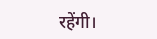रहेंगी।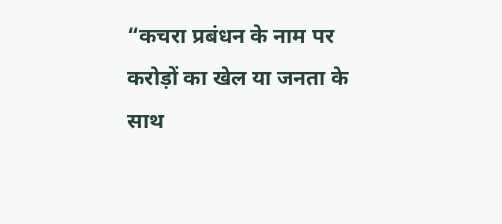“कचरा प्रबंधन के नाम पर करोड़ों का खेल या जनता के साथ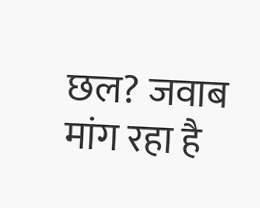छल? जवाब मांग रहा है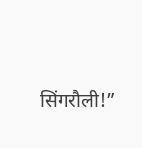सिंगरौली!”